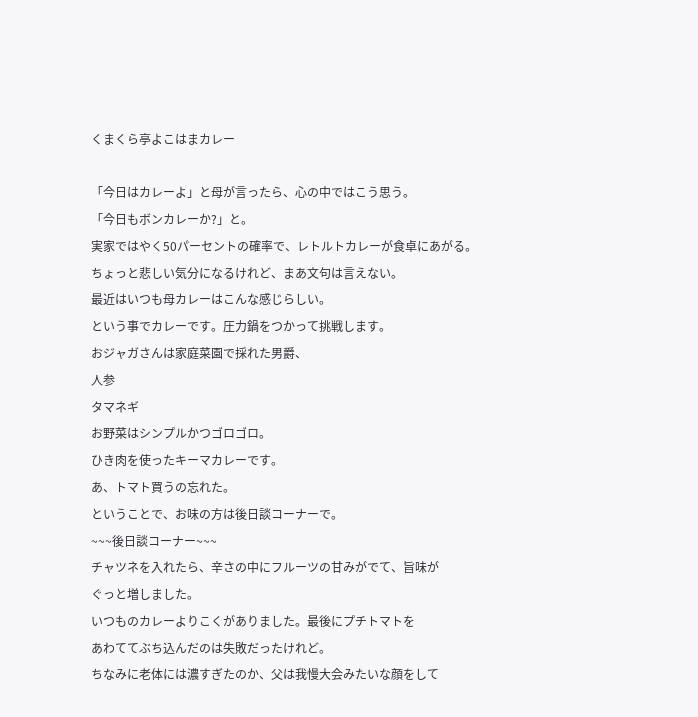くまくら亭よこはまカレー

「今日はカレーよ」と母が言ったら、心の中ではこう思う。
「今日もボンカレーか?」と。
実家ではやく50パーセントの確率で、レトルトカレーが食卓にあがる。
ちょっと悲しい気分になるけれど、まあ文句は言えない。
最近はいつも母カレーはこんな感じらしい。
という事でカレーです。圧力鍋をつかって挑戦します。
おジャガさんは家庭菜園で採れた男爵、
人参
タマネギ
お野菜はシンプルかつゴロゴロ。
ひき肉を使ったキーマカレーです。
あ、トマト買うの忘れた。
ということで、お味の方は後日談コーナーで。
~~~後日談コーナー~~~
チャツネを入れたら、辛さの中にフルーツの甘みがでて、旨味が
ぐっと増しました。
いつものカレーよりこくがありました。最後にプチトマトを
あわててぶち込んだのは失敗だったけれど。
ちなみに老体には濃すぎたのか、父は我慢大会みたいな顔をして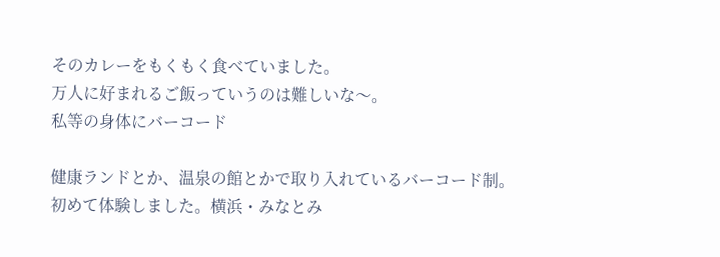そのカレーをもくもく食べていました。
万人に好まれるご飯っていうのは難しいな〜。
私等の身体にバーコード

健康ランドとか、温泉の館とかで取り入れているバーコード制。
初めて体験しました。横浜・みなとみ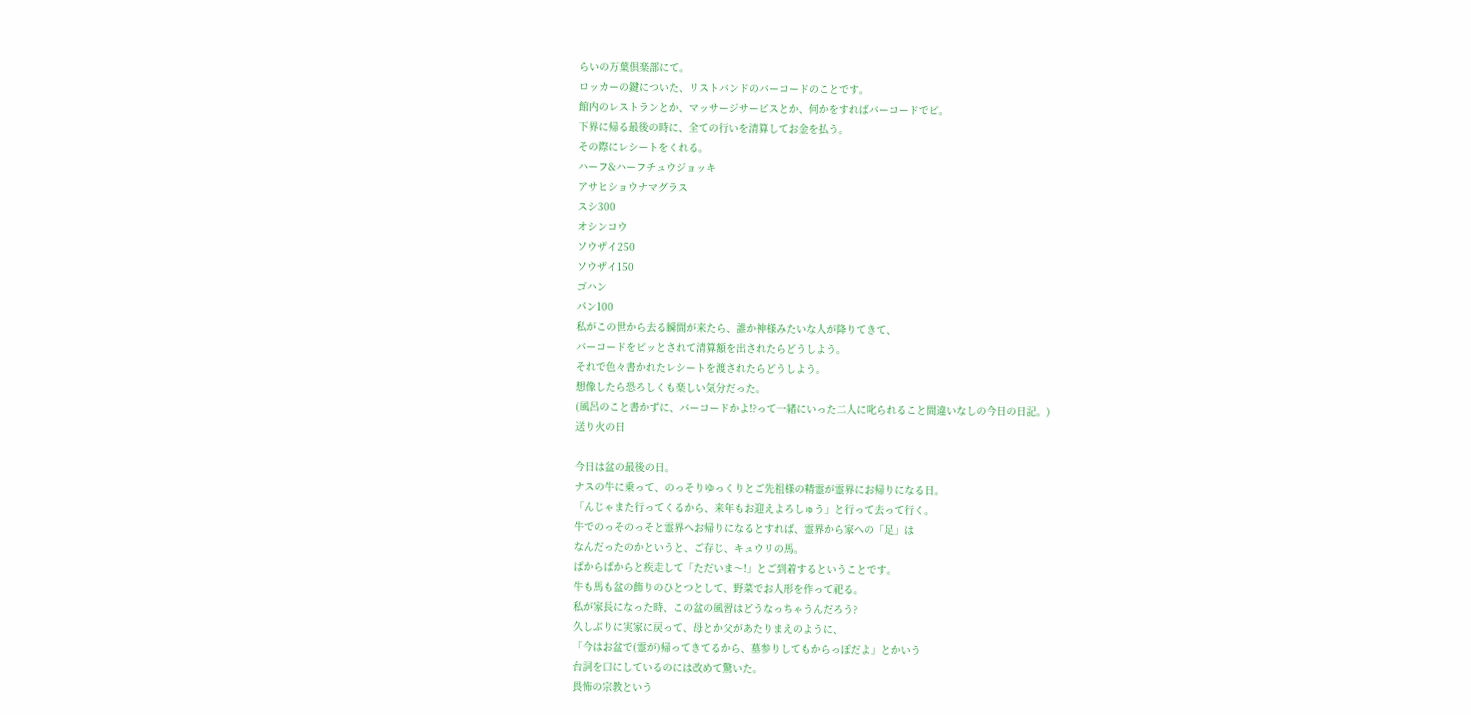らいの万葉倶楽部にて。
ロッカーの鍵についた、リストバンドのバーコードのことです。
館内のレストランとか、マッサージサービスとか、何かをすればバーコードでピ。
下界に帰る最後の時に、全ての行いを清算してお金を払う。
その際にレシートをくれる。
ハーフ&ハーフチュウジョッキ
アサヒショウナマグラス
スシ300
オシンコウ
ソウザイ250
ソウザイ150
ゴハン
パン100
私がこの世から去る瞬間が来たら、誰か神様みたいな人が降りてきて、
バーコードをピッとされて清算額を出されたらどうしよう。
それで色々書かれたレシートを渡されたらどうしよう。
想像したら恐ろしくも楽しい気分だった。
(風呂のこと書かずに、バーコードかよ!?って一緒にいった二人に叱られること間違いなしの今日の日記。)
送り火の日

今日は盆の最後の日。
ナスの牛に乗って、のっそりゆっくりとご先祖様の精霊が霊界にお帰りになる日。
「んじゃまた行ってくるから、来年もお迎えよろしゅう」と行って去って行く。
牛でのっそのっそと霊界へお帰りになるとすれば、霊界から家への「足」は
なんだったのかというと、ご存じ、キュウリの馬。
ぱからぱからと疾走して「ただいま〜!」とご到着するということです。
牛も馬も盆の飾りのひとつとして、野菜でお人形を作って祀る。
私が家長になった時、この盆の風習はどうなっちゃうんだろう?
久しぶりに実家に戻って、母とか父があたりまえのように、
「今はお盆で(霊が)帰ってきてるから、墓参りしてもからっぽだよ」とかいう
台詞を口にしているのには改めて驚いた。
畏怖の宗教という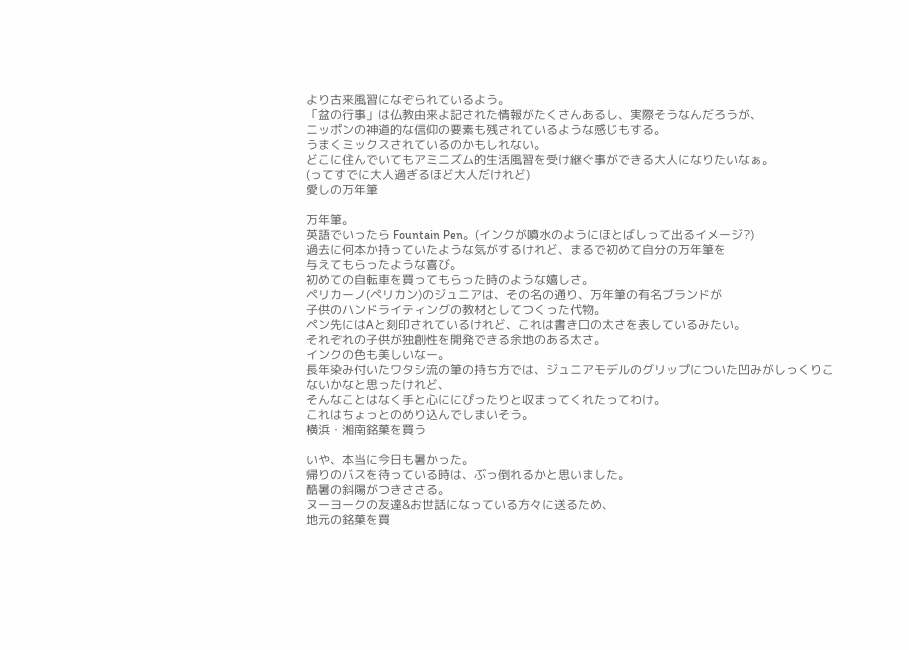より古来風習になぞられているよう。
「盆の行事」は仏教由来よ記された情報がたくさんあるし、実際そうなんだろうが、
ニッポンの神道的な信仰の要素も残されているような感じもする。
うまくミックスされているのかもしれない。
どこに住んでいてもアミニズム的生活風習を受け継ぐ事ができる大人になりたいなぁ。
(ってすでに大人過ぎるほど大人だけれど)
愛しの万年筆

万年筆。
英語でいったら Fountain Pen。(インクが噴水のようにほとばしって出るイメージ?)
過去に何本か持っていたような気がするけれど、まるで初めて自分の万年筆を
与えてもらったような喜び。
初めての自転車を買ってもらった時のような嬉しさ。
ペリカーノ(ペリカン)のジュニアは、その名の通り、万年筆の有名ブランドが
子供のハンドライティングの教材としてつくった代物。
ペン先にはAと刻印されているけれど、これは書き口の太さを表しているみたい。
それぞれの子供が独創性を開発できる余地のある太さ。
インクの色も美しいなー。
長年染み付いたワタシ流の筆の持ち方では、ジュニアモデルのグリップについた凹みがしっくりこないかなと思ったけれど、
そんなことはなく手と心ににぴったりと収まってくれたってわけ。
これはちょっとのめり込んでしまいそう。
横浜・湘南銘菓を買う

いや、本当に今日も暑かった。
帰りのバスを待っている時は、ぶっ倒れるかと思いました。
酷暑の斜陽がつきささる。
ヌーヨークの友達&お世話になっている方々に送るため、
地元の銘菓を買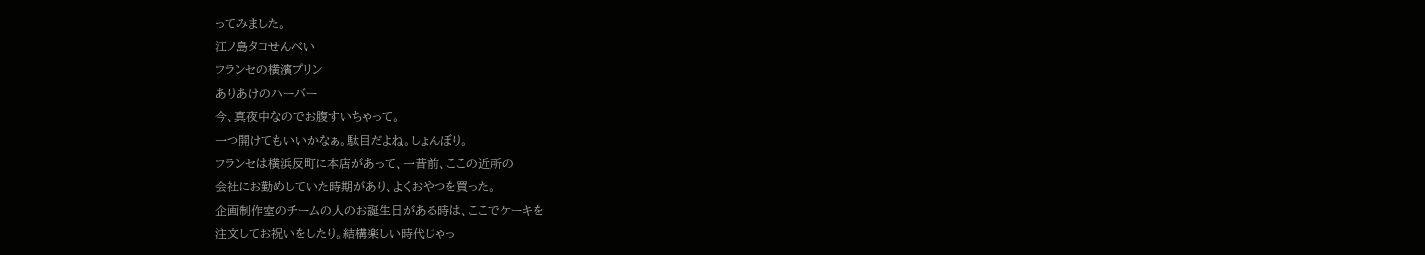ってみました。
江ノ島タコせんべい
フランセの横濱プリン
ありあけのハーバー
今、真夜中なのでお腹すいちゃって。
一つ開けてもいいかなぁ。駄目だよね。しょんぼり。
フランセは横浜反町に本店があって、一昔前、ここの近所の
会社にお勤めしていた時期があり、よくおやつを買った。
企画制作室のチームの人のお誕生日がある時は、ここでケーキを
注文してお祝いをしたり。結構楽しい時代じゃっ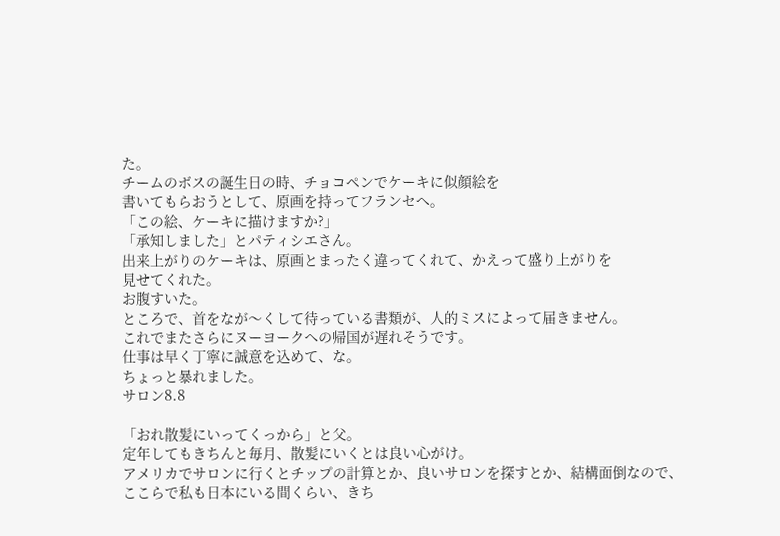た。
チームのボスの誕生日の時、チョコペンでケーキに似顔絵を
書いてもらおうとして、原画を持ってフランセへ。
「この絵、ケーキに描けますか?」
「承知しました」とパティシエさん。
出来上がりのケーキは、原画とまったく違ってくれて、かえって盛り上がりを
見せてくれた。
お腹すいた。
ところで、首をなが〜くして待っている書類が、人的ミスによって届きません。
これでまたさらにヌーヨークへの帰国が遅れそうです。
仕事は早く丁寧に誠意を込めて、な。
ちょっと暴れました。
サロン8.8

「おれ散髪にいってくっから」と父。
定年してもきちんと毎月、散髪にいくとは良い心がけ。
アメリカでサロンに行くとチップの計算とか、良いサロンを探すとか、結構面倒なので、
ここらで私も日本にいる間くらい、きち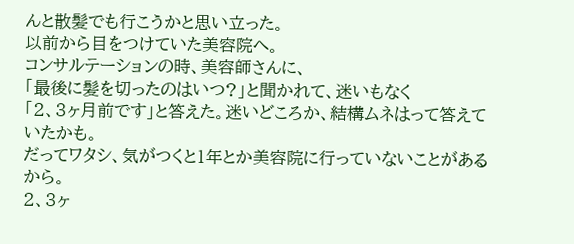んと散髪でも行こうかと思い立った。
以前から目をつけていた美容院へ。
コンサルテーションの時、美容師さんに、
「最後に髪を切ったのはいつ?」と聞かれて、迷いもなく
「2、3ヶ月前です」と答えた。迷いどころか、結構ムネはって答えていたかも。
だってワタシ、気がつくと1年とか美容院に行っていないことがあるから。
2、3ヶ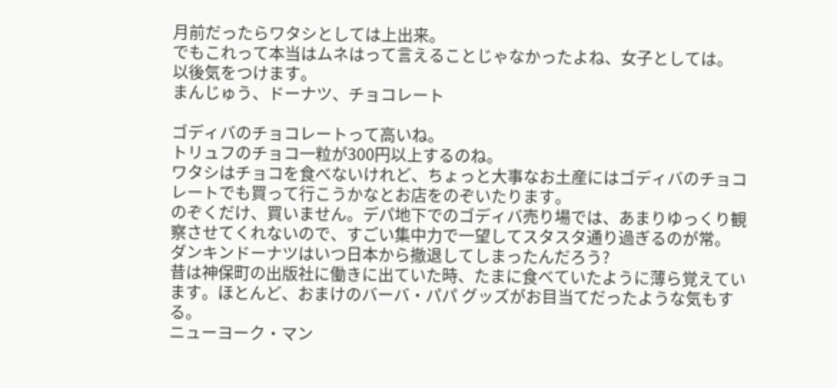月前だったらワタシとしては上出来。
でもこれって本当はムネはって言えることじゃなかったよね、女子としては。
以後気をつけます。
まんじゅう、ドーナツ、チョコレート

ゴディバのチョコレートって高いね。
トリュフのチョコ一粒が300円以上するのね。
ワタシはチョコを食べないけれど、ちょっと大事なお土産にはゴディバのチョコレートでも買って行こうかなとお店をのぞいたります。
のぞくだけ、買いません。デパ地下でのゴディバ売り場では、あまりゆっくり観察させてくれないので、すごい集中力で一望してスタスタ通り過ぎるのが常。
ダンキンドーナツはいつ日本から撤退してしまったんだろう?
昔は神保町の出版社に働きに出ていた時、たまに食べていたように薄ら覚えています。ほとんど、おまけのバーバ・パパ グッズがお目当てだったような気もする。
ニューヨーク・マン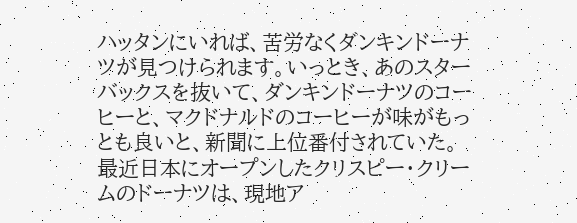ハッタンにいれば、苦労なくダンキンドーナツが見つけられます。いっとき、あのスターバックスを抜いて、ダンキンドーナツのコーヒーと、マクドナルドのコーヒーが味がもっとも良いと、新聞に上位番付されていた。
最近日本にオープンしたクリスピー・クリームのドーナツは、現地ア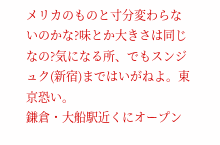メリカのものと寸分変わらないのかな?味とか大きさは同じなの?気になる所、でもスンジュク(新宿)まではいがねよ。東京恐い。
鎌倉・大船駅近くにオープン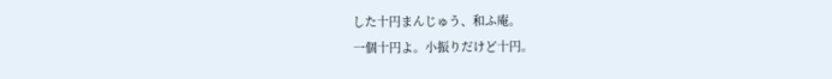した十円まんじゅう、和ふ庵。
一個十円よ。小振りだけど十円。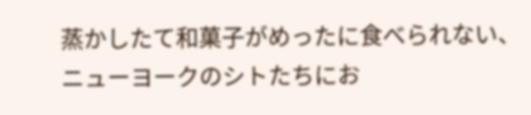蒸かしたて和菓子がめったに食べられない、ニューヨークのシトたちにお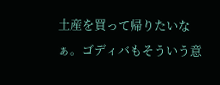土産を買って帰りたいなぁ。ゴディバもそういう意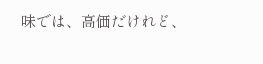味では、高価だけれど、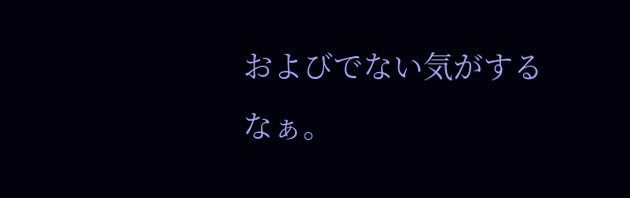およびでない気がするなぁ。